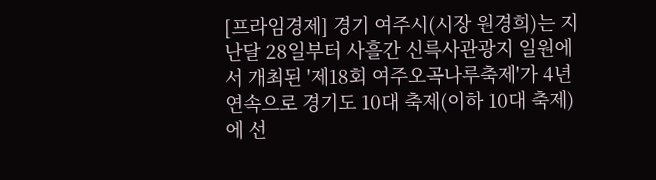[프라임경제] 경기 여주시(시장 원경희)는 지난달 28일부터 사흘간 신륵사관광지 일원에서 개최된 '제18회 여주오곡나루축제'가 4년 연속으로 경기도 10대 축제(이하 10대 축제)에 선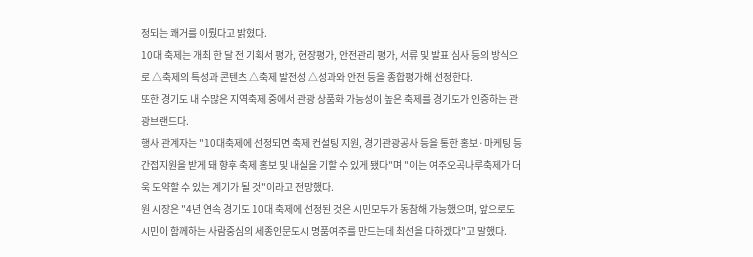정되는 쾌거를 이뤘다고 밝혔다.
10대 축제는 개최 한 달 전 기획서 평가, 현장평가, 안전관리 평가, 서류 및 발표 심사 등의 방식으로 △축제의 특성과 콘텐츠 △축제 발전성 △성과와 안전 등을 종합평가해 선정한다.
또한 경기도 내 수많은 지역축제 중에서 관광 상품화 가능성이 높은 축제를 경기도가 인증하는 관광브랜드다.
행사 관계자는 "10대축제에 선정되면 축제 컨설팅 지원, 경기관광공사 등을 통한 홍보·마케팅 등 간접지원을 받게 돼 향후 축제 홍보 및 내실을 기할 수 있게 됐다"며 "이는 여주오곡나루축제가 더욱 도약할 수 있는 계기가 될 것"이라고 전망했다.
원 시장은 "4년 연속 경기도 10대 축제에 선정된 것은 시민모두가 동참해 가능했으며, 앞으로도 시민이 함께하는 사람중심의 세종인문도시 명품여주를 만드는데 최선을 다하겠다"고 말했다.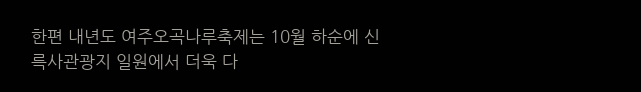한편 내년도 여주오곡나루축제는 10월 하순에 신륵사관광지 일원에서 더욱 다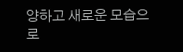양하고 새로운 모습으로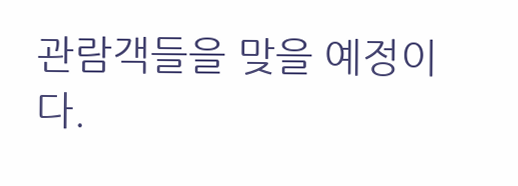관람객들을 맞을 예정이다.